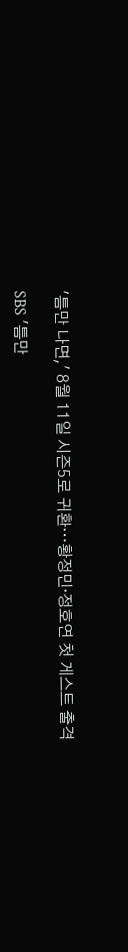'틈만 나면,' 8월 11일 시즌5로 귀환…황정민·정호연 첫 게스트 출격

SBS '틈만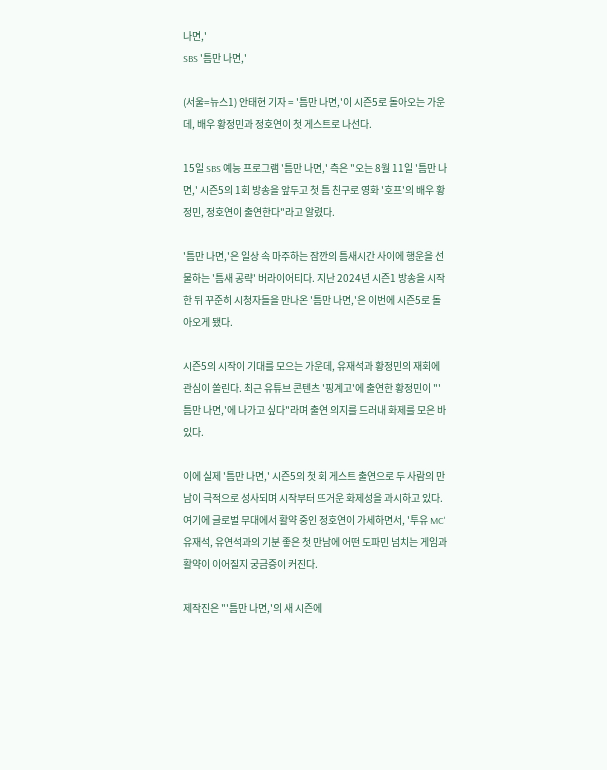나면,'
SBS '틈만 나면,'

(서울=뉴스1) 안태현 기자 = '틈만 나면,'이 시즌5로 돌아오는 가운데, 배우 황정민과 정호연이 첫 게스트로 나선다.

15일 SBS 예능 프로그램 '틈만 나면,' 측은 "오는 8월 11일 '틈만 나면,' 시즌5의 1회 방송을 앞두고 첫 틈 친구로 영화 '호프'의 배우 황정민, 정호연이 출연한다"라고 알렸다.

'틈만 나면,'은 일상 속 마주하는 잠깐의 틈새시간 사이에 행운을 선물하는 '틈새 공략' 버라이어티다. 지난 2024년 시즌1 방송을 시작한 뒤 꾸준히 시청자들을 만나온 '틈만 나면,'은 이번에 시즌5로 돌아오게 됐다.

시즌5의 시작이 기대를 모으는 가운데, 유재석과 황정민의 재회에 관심이 쏠린다. 최근 유튜브 콘텐츠 '핑계고'에 출연한 황정민이 "'틈만 나면,'에 나가고 싶다"라며 출연 의지를 드러내 화제를 모은 바 있다.

이에 실제 '틈만 나면,' 시즌5의 첫 회 게스트 출연으로 두 사람의 만남이 극적으로 성사되며 시작부터 뜨거운 화제성을 과시하고 있다. 여기에 글로벌 무대에서 활약 중인 정호연이 가세하면서, '투유 MC' 유재석, 유연석과의 기분 좋은 첫 만남에 어떤 도파민 넘치는 게임과 활약이 이어질지 궁금증이 커진다.

제작진은 "'틈만 나면,'의 새 시즌에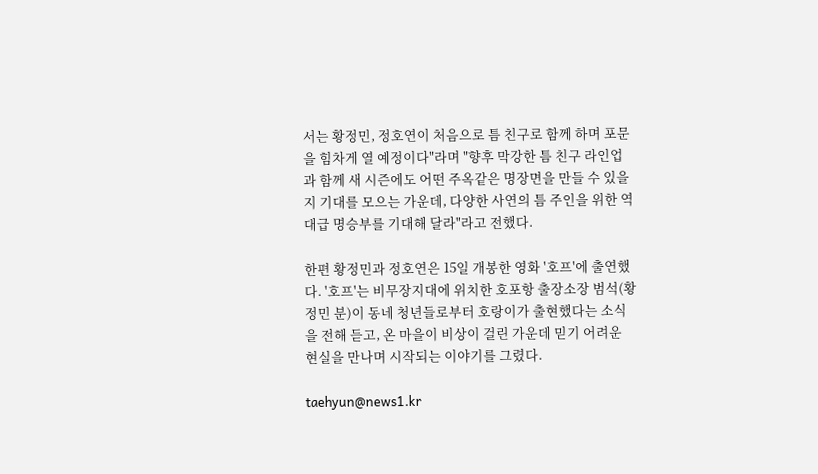서는 황정민, 정호연이 처음으로 틈 친구로 함께 하며 포문을 힘차게 열 예정이다"라며 "향후 막강한 틈 친구 라인업과 함께 새 시즌에도 어떤 주옥같은 명장면을 만들 수 있을지 기대를 모으는 가운데, 다양한 사연의 틈 주인을 위한 역대급 명승부를 기대해 달라"라고 전했다.

한편 황정민과 정호연은 15일 개봉한 영화 '호프'에 출연했다. '호프'는 비무장지대에 위치한 호포항 출장소장 범석(황정민 분)이 동네 청년들로부터 호랑이가 출현했다는 소식을 전해 듣고, 온 마을이 비상이 걸린 가운데 믿기 어려운 현실을 만나며 시작되는 이야기를 그렸다.

taehyun@news1.kr